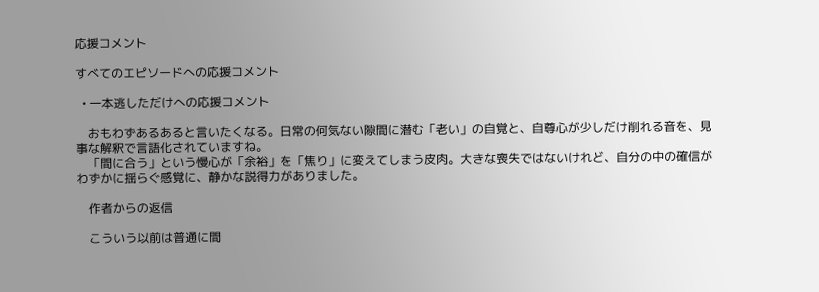応援コメント

すべてのエピソードへの応援コメント

  • 一本逃しただけへの応援コメント

    おもわずあるあると言いたくなる。日常の何気ない隙間に潜む「老い」の自覚と、自尊心が少しだけ削れる音を、見事な解釈で言語化されていますね。
    「間に合う」という慢心が「余裕」を「焦り」に変えてしまう皮肉。大きな喪失ではないけれど、自分の中の確信がわずかに揺らぐ感覚に、静かな説得力がありました。

    作者からの返信

    こういう以前は普通に間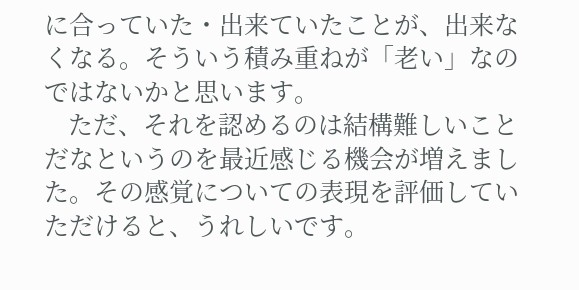に合っていた・出来ていたことが、出来なくなる。そういう積み重ねが「老い」なのではないかと思います。
    ただ、それを認めるのは結構難しいことだなというのを最近感じる機会が増えました。その感覚についての表現を評価していただけると、うれしいです。